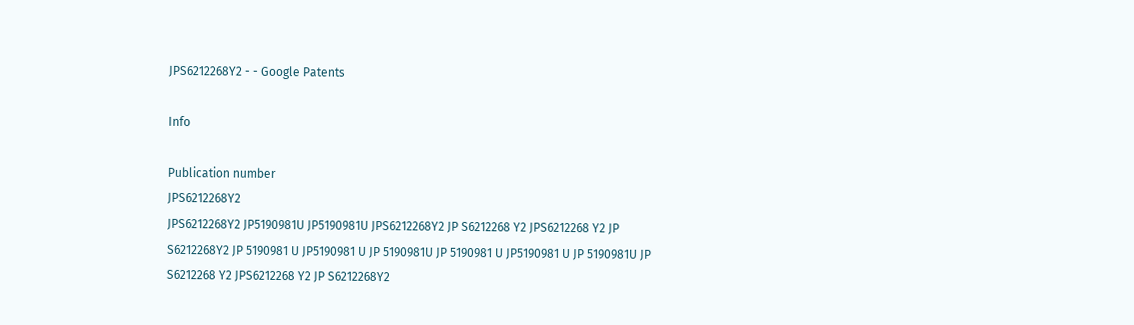JPS6212268Y2 - - Google Patents

Info

Publication number
JPS6212268Y2
JPS6212268Y2 JP5190981U JP5190981U JPS6212268Y2 JP S6212268 Y2 JPS6212268 Y2 JP S6212268Y2 JP 5190981 U JP5190981 U JP 5190981U JP 5190981 U JP5190981 U JP 5190981U JP S6212268 Y2 JPS6212268 Y2 JP S6212268Y2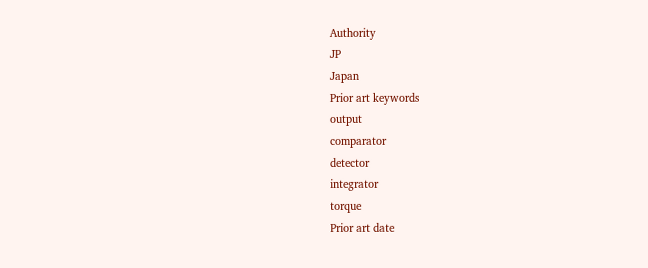Authority
JP
Japan
Prior art keywords
output
comparator
detector
integrator
torque
Prior art date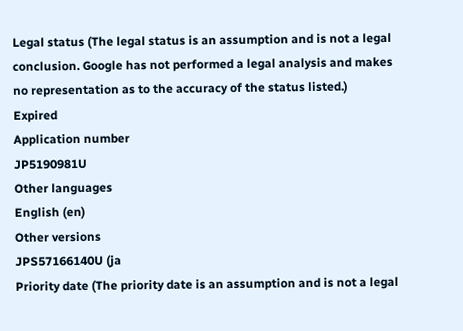Legal status (The legal status is an assumption and is not a legal conclusion. Google has not performed a legal analysis and makes no representation as to the accuracy of the status listed.)
Expired
Application number
JP5190981U
Other languages
English (en)
Other versions
JPS57166140U (ja
Priority date (The priority date is an assumption and is not a legal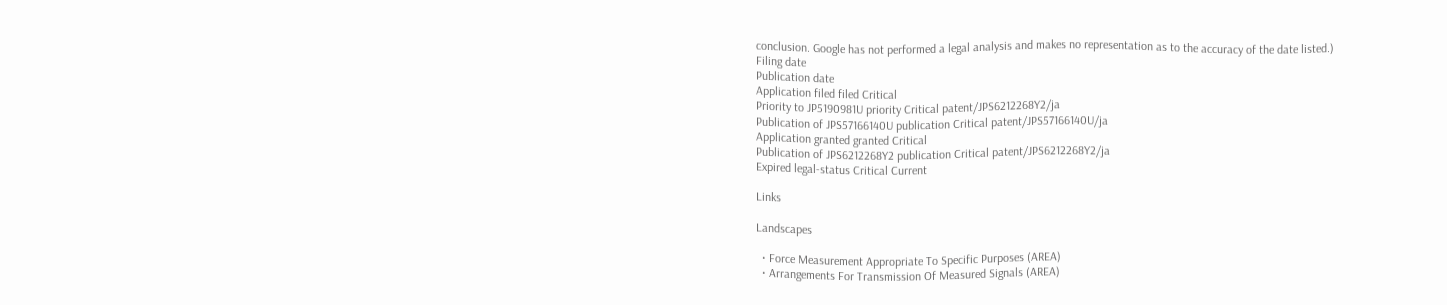conclusion. Google has not performed a legal analysis and makes no representation as to the accuracy of the date listed.)
Filing date
Publication date
Application filed filed Critical
Priority to JP5190981U priority Critical patent/JPS6212268Y2/ja
Publication of JPS57166140U publication Critical patent/JPS57166140U/ja
Application granted granted Critical
Publication of JPS6212268Y2 publication Critical patent/JPS6212268Y2/ja
Expired legal-status Critical Current

Links

Landscapes

  • Force Measurement Appropriate To Specific Purposes (AREA)
  • Arrangements For Transmission Of Measured Signals (AREA)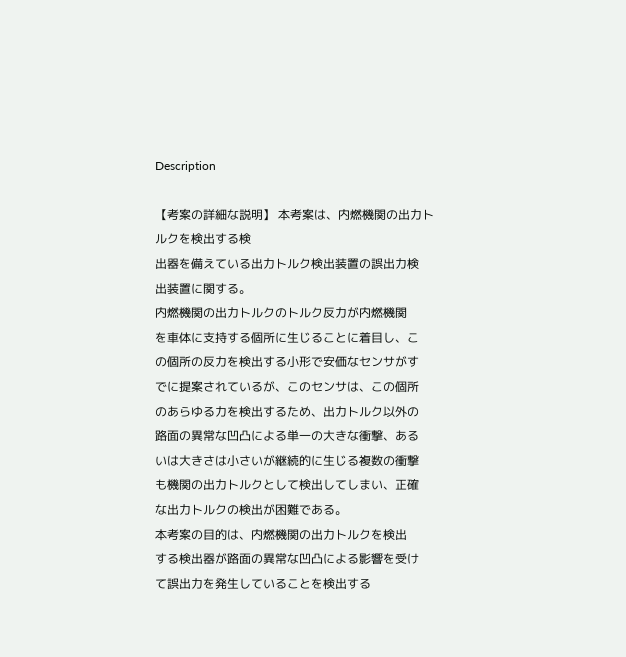Description

【考案の詳細な説明】 本考案は、内燃機関の出力トルクを検出する検
出器を備えている出力トルク検出装置の誤出力検
出装置に関する。
内燃機関の出力トルクのトルク反力が内燃機関
を車体に支持する個所に生じることに着目し、こ
の個所の反力を検出する小形で安価なセンサがす
でに提案されているが、このセンサは、この個所
のあらゆる力を検出するため、出力トルク以外の
路面の異常な凹凸による単一の大きな衝撃、ある
いは大きさは小さいが継続的に生じる複数の衝撃
も機関の出力トルクとして検出してしまい、正確
な出力トルクの検出が困難である。
本考案の目的は、内燃機関の出力トルクを検出
する検出器が路面の異常な凹凸による影響を受け
て誤出力を発生していることを検出する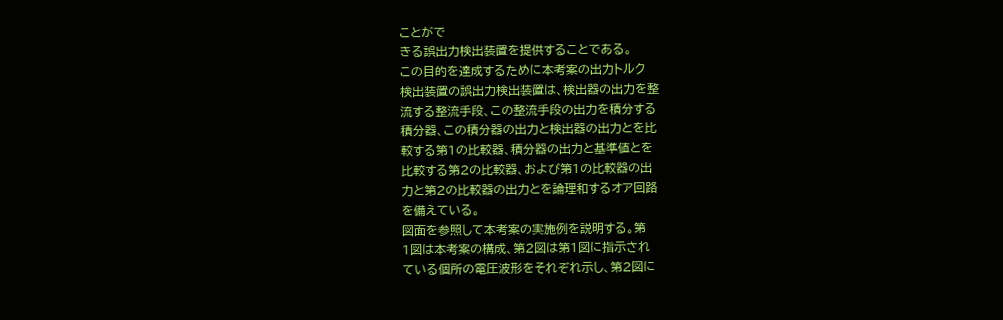ことがで
きる誤出力検出装置を提供することである。
この目的を達成するために本考案の出力トルク
検出装置の誤出力検出装置は、検出器の出力を整
流する整流手段、この整流手段の出力を積分する
積分器、この積分器の出力と検出器の出力とを比
較する第1の比較器、積分器の出力と基準値とを
比較する第2の比較器、および第1の比較器の出
力と第2の比較器の出力とを論理和するオア回路
を備えている。
図面を参照して本考案の実施例を説明する。第
1図は本考案の構成、第2図は第1図に指示され
ている個所の電圧波形をそれぞれ示し、第2図に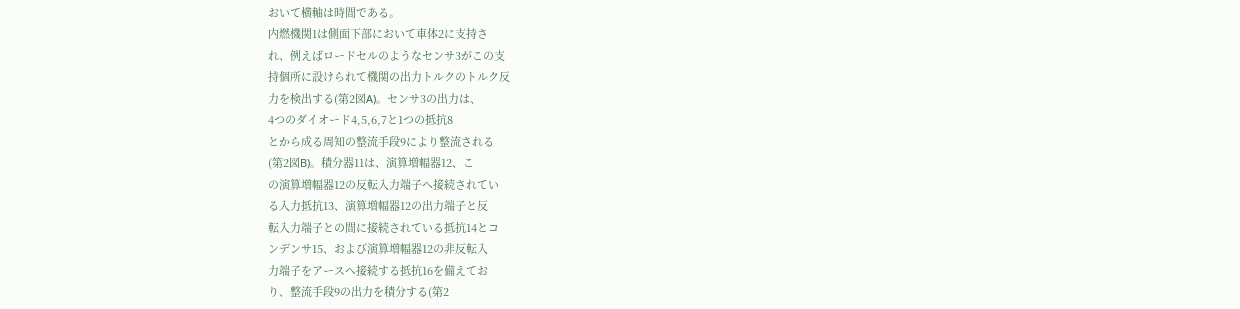おいて横軸は時間である。
内燃機関1は側面下部において車体2に支持さ
れ、例えばロードセルのようなセンサ3がこの支
持個所に設けられて機関の出力トルクのトルク反
力を検出する(第2図A)。センサ3の出力は、
4つのダイオード4,5,6,7と1つの抵抗8
とから成る周知の整流手段9により整流される
(第2図B)。積分器11は、演算増幅器12、こ
の演算増幅器12の反転入力端子へ接続されてい
る入力抵抗13、演算増幅器12の出力端子と反
転入力端子との間に接続されている抵抗14とコ
ンデンサ15、および演算増幅器12の非反転入
力端子をアースへ接続する抵抗16を備えてお
り、整流手段9の出力を積分する(第2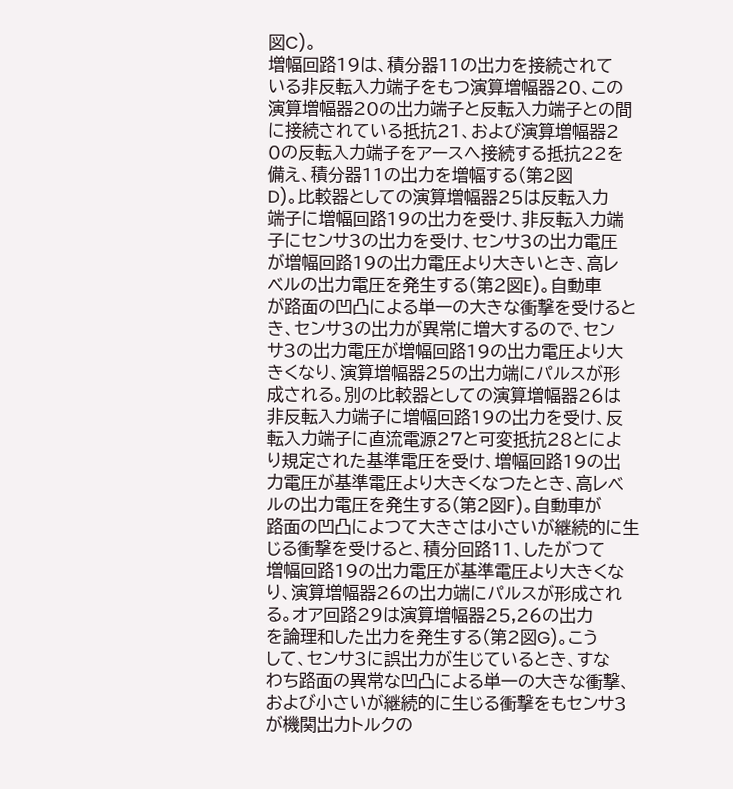図C)。
増幅回路19は、積分器11の出力を接続されて
いる非反転入力端子をもつ演算増幅器20、この
演算増幅器20の出力端子と反転入力端子との間
に接続されている抵抗21、および演算増幅器2
0の反転入力端子をアースへ接続する抵抗22を
備え、積分器11の出力を増幅する(第2図
D)。比較器としての演算増幅器25は反転入力
端子に増幅回路19の出力を受け、非反転入力端
子にセンサ3の出力を受け、センサ3の出力電圧
が増幅回路19の出力電圧より大きいとき、高レ
ベルの出力電圧を発生する(第2図E)。自動車
が路面の凹凸による単一の大きな衝撃を受けると
き、センサ3の出力が異常に増大するので、セン
サ3の出力電圧が増幅回路19の出力電圧より大
きくなり、演算増幅器25の出力端にパルスが形
成される。別の比較器としての演算増幅器26は
非反転入力端子に増幅回路19の出力を受け、反
転入力端子に直流電源27と可変抵抗28とによ
り規定された基準電圧を受け、増幅回路19の出
力電圧が基準電圧より大きくなつたとき、高レベ
ルの出力電圧を発生する(第2図F)。自動車が
路面の凹凸によつて大きさは小さいが継続的に生
じる衝撃を受けると、積分回路11、したがつて
増幅回路19の出力電圧が基準電圧より大きくな
り、演算増幅器26の出力端にパルスが形成され
る。オア回路29は演算増幅器25,26の出力
を論理和した出力を発生する(第2図G)。こう
して、センサ3に誤出力が生じているとき、すな
わち路面の異常な凹凸による単一の大きな衝撃、
および小さいが継続的に生じる衝撃をもセンサ3
が機関出力トルクの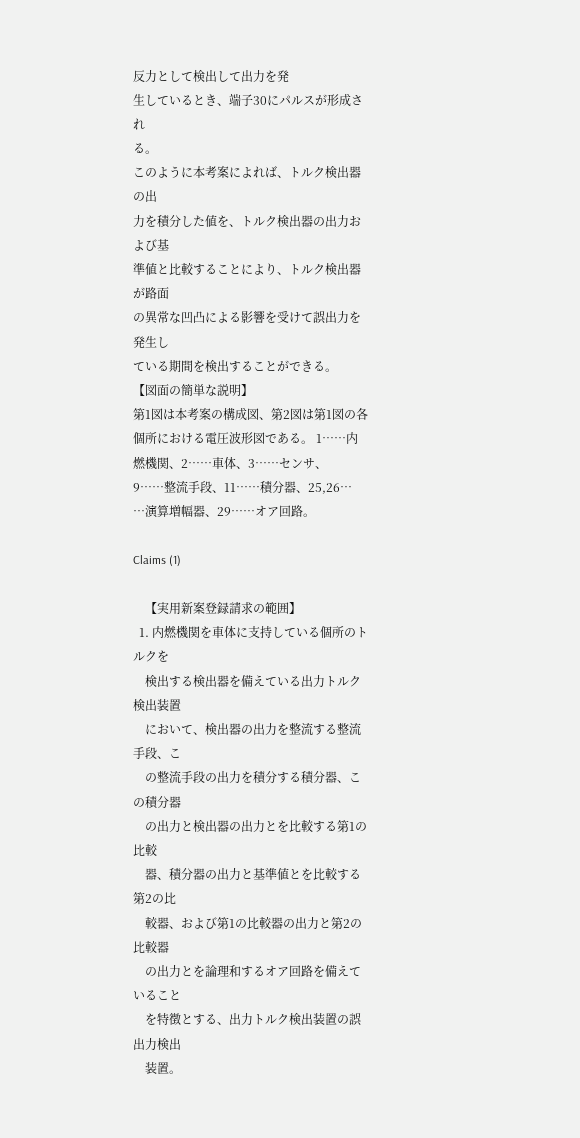反力として検出して出力を発
生しているとき、端子30にパルスが形成され
る。
このように本考案によれば、トルク検出器の出
力を積分した値を、トルク検出器の出力および基
準値と比較することにより、トルク検出器が路面
の異常な凹凸による影響を受けて誤出力を発生し
ている期間を検出することができる。
【図面の簡単な説明】
第1図は本考案の構成図、第2図は第1図の各
個所における電圧波形図である。 1……内燃機関、2……車体、3……センサ、
9……整流手段、11……積分器、25,26…
…演算増幅器、29……オア回路。

Claims (1)

    【実用新案登録請求の範囲】
  1. 内燃機関を車体に支持している個所のトルクを
    検出する検出器を備えている出力トルク検出装置
    において、検出器の出力を整流する整流手段、こ
    の整流手段の出力を積分する積分器、この積分器
    の出力と検出器の出力とを比較する第1の比較
    器、積分器の出力と基準値とを比較する第2の比
    較器、および第1の比較器の出力と第2の比較器
    の出力とを論理和するオア回路を備えていること
    を特徴とする、出力トルク検出装置の誤出力検出
    装置。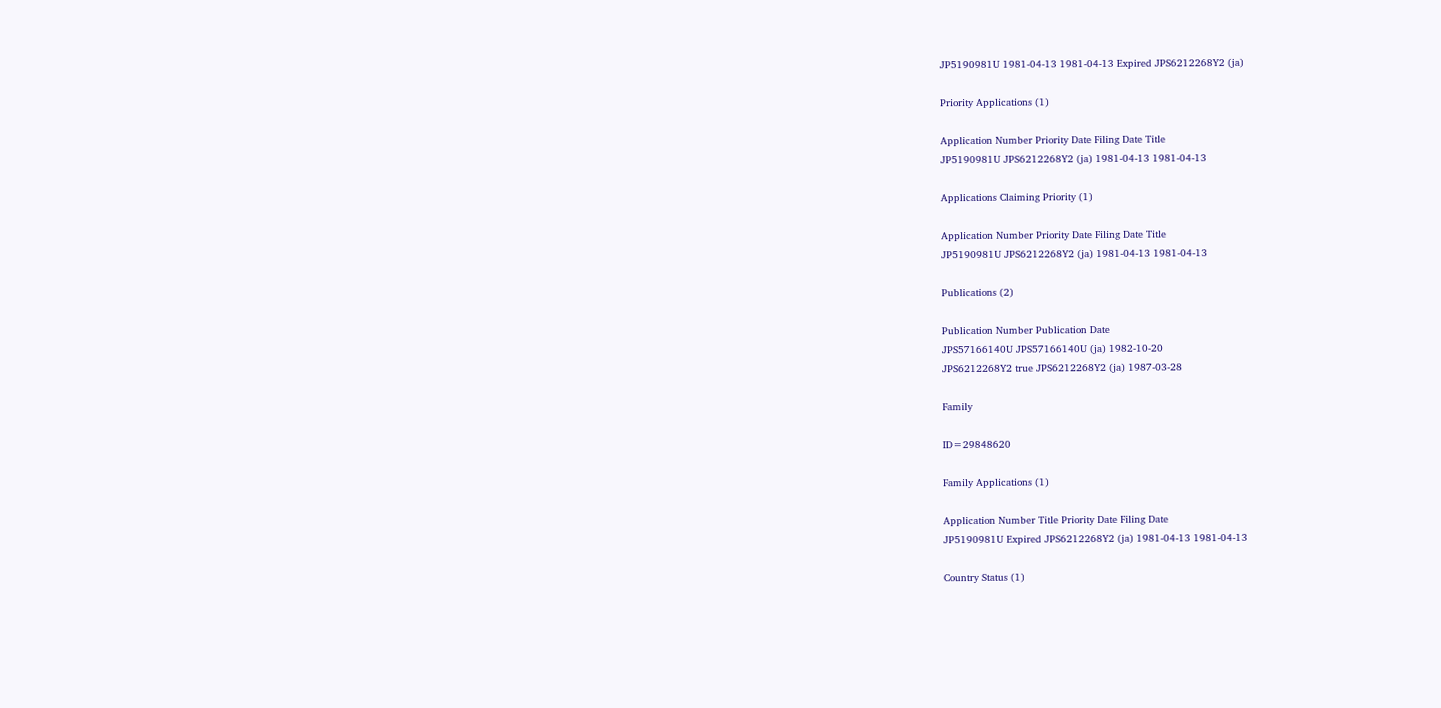JP5190981U 1981-04-13 1981-04-13 Expired JPS6212268Y2 (ja)

Priority Applications (1)

Application Number Priority Date Filing Date Title
JP5190981U JPS6212268Y2 (ja) 1981-04-13 1981-04-13

Applications Claiming Priority (1)

Application Number Priority Date Filing Date Title
JP5190981U JPS6212268Y2 (ja) 1981-04-13 1981-04-13

Publications (2)

Publication Number Publication Date
JPS57166140U JPS57166140U (ja) 1982-10-20
JPS6212268Y2 true JPS6212268Y2 (ja) 1987-03-28

Family

ID=29848620

Family Applications (1)

Application Number Title Priority Date Filing Date
JP5190981U Expired JPS6212268Y2 (ja) 1981-04-13 1981-04-13

Country Status (1)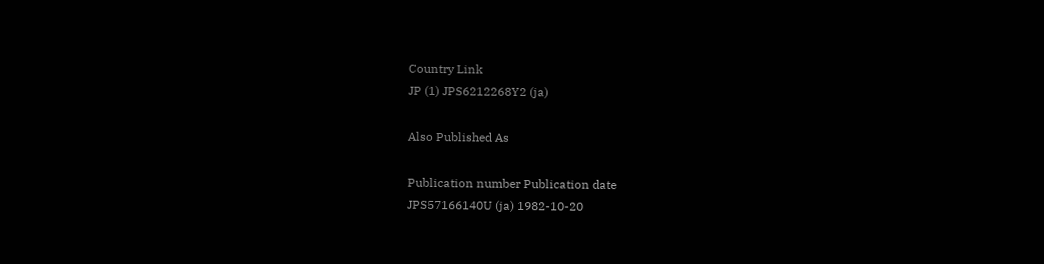Country Link
JP (1) JPS6212268Y2 (ja)

Also Published As

Publication number Publication date
JPS57166140U (ja) 1982-10-20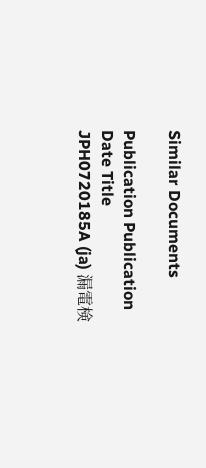Similar Documents

Publication Publication Date Title
JPH0720185A (ja) 漏電検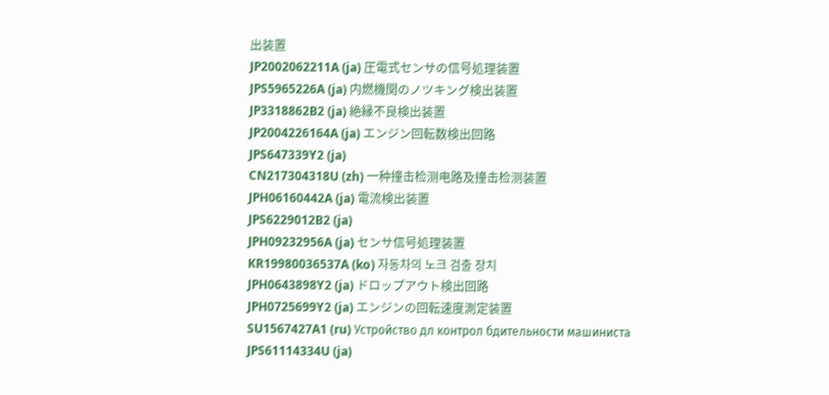出装置
JP2002062211A (ja) 圧電式センサの信号処理装置
JPS5965226A (ja) 内燃機関のノツキング検出装置
JP3318862B2 (ja) 絶縁不良検出装置
JP2004226164A (ja) エンジン回転数検出回路
JPS647339Y2 (ja)
CN217304318U (zh) 一种撞击检测电路及撞击检测装置
JPH06160442A (ja) 電流検出装置
JPS6229012B2 (ja)
JPH09232956A (ja) センサ信号処理装置
KR19980036537A (ko) 자동차의 노크 검출 장치
JPH0643898Y2 (ja) ドロップアウト検出回路
JPH0725699Y2 (ja) エンジンの回転速度測定装置
SU1567427A1 (ru) Устройство дл контрол бдительности машиниста
JPS61114334U (ja)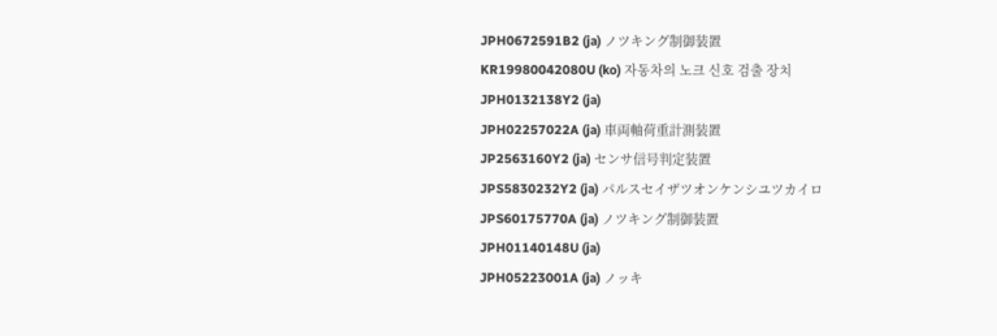JPH0672591B2 (ja) ノツキング制御装置
KR19980042080U (ko) 자동차의 노크 신호 검출 장치
JPH0132138Y2 (ja)
JPH02257022A (ja) 車両軸荷重計測装置
JP2563160Y2 (ja) センサ信号判定装置
JPS5830232Y2 (ja) パルスセイザツオンケンシユツカイロ
JPS60175770A (ja) ノツキング制御装置
JPH01140148U (ja)
JPH05223001A (ja) ノッキ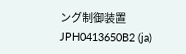ング制御装置
JPH0413650B2 (ja)